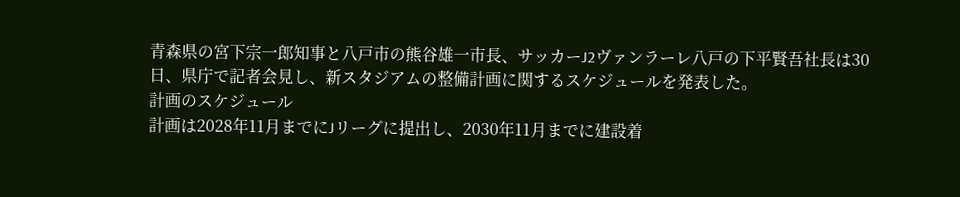青森県の宮下宗一郎知事と八戸市の熊谷雄一市長、サッカーJ2ヴァンラーレ八戸の下平賢吾社長は30日、県庁で記者会見し、新スタジアムの整備計画に関するスケジュールを発表した。
計画のスケジュール
計画は2028年11月までにJリーグに提出し、2030年11月までに建設着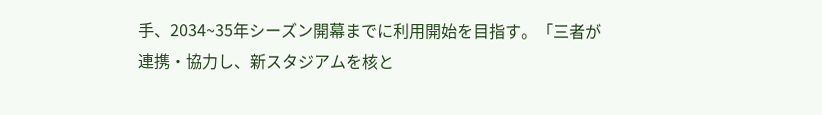手、2034~35年シーズン開幕までに利用開始を目指す。「三者が連携・協力し、新スタジアムを核と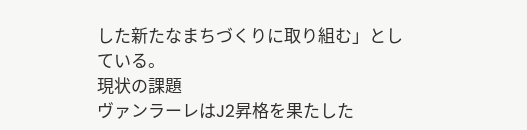した新たなまちづくりに取り組む」としている。
現状の課題
ヴァンラーレはJ2昇格を果たした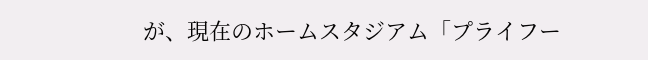が、現在のホームスタジアム「プライフー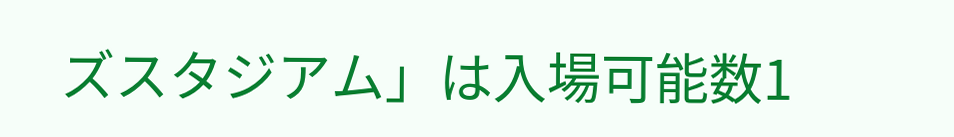ズスタジアム」は入場可能数1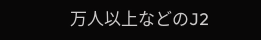万人以上などのJ2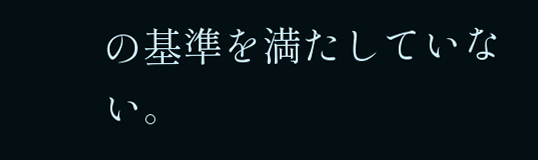の基準を満たしていない。